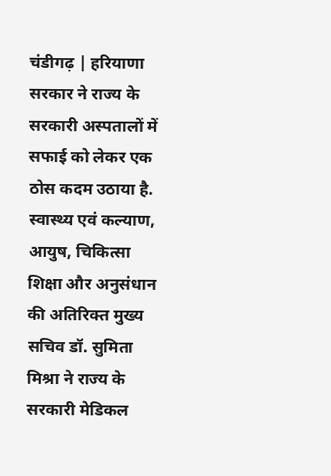चंडीगढ़ | हरियाणा सरकार ने राज्य के सरकारी अस्पतालों में सफाई को लेकर एक ठोस कदम उठाया है. स्वास्थ्य एवं कल्याण, आयुष, चिकित्सा शिक्षा और अनुसंधान की अतिरिक्त मुख्य सचिव डॉ. सुमिता मिश्रा ने राज्य के सरकारी मेडिकल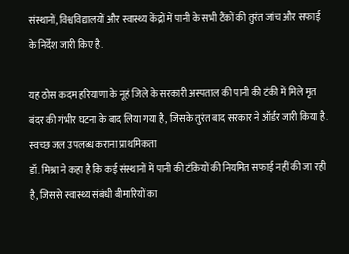संस्थानों, विश्वविद्यालयों और स्वास्थ्य केंद्रों में पानी के सभी टैंकों की तुरंत जांच और सफाई के निर्देश जारी किए है.

यह ठोस कदम हरियाणा के नूहं जिले के सरकारी अस्पताल की पानी की टंकी में मिले मृत बंदर की गंभीर घटना के बाद लिया गया है, जिसके तुरंत बाद सरकार ने ऑर्डर जारी किया है.
स्वच्छ जल उपलब्ध कराना प्राथमिकता
डॉ. मिश्रा ने कहा है कि कई संस्थानों में पानी की टंकियों की नियमित सफाई नहीं की जा रही है, जिससे स्वास्थ्य संबंधी बीमारियों का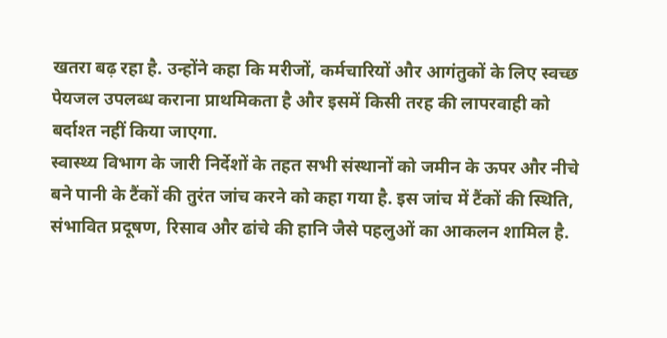खतरा बढ़ रहा है. उन्होंने कहा कि मरीजों, कर्मचारियों और आगंतुकों के लिए स्वच्छ पेयजल उपलब्ध कराना प्राथमिकता है और इसमें किसी तरह की लापरवाही को बर्दाश्त नहीं किया जाएगा.
स्वास्थ्य विभाग के जारी निर्देशों के तहत सभी संस्थानों को जमीन के ऊपर और नीचे बने पानी के टैंकों की तुरंत जांच करने को कहा गया है. इस जांच में टैंकों की स्थिति, संभावित प्रदूषण, रिसाव और ढांचे की हानि जैसे पहलुओं का आकलन शामिल है.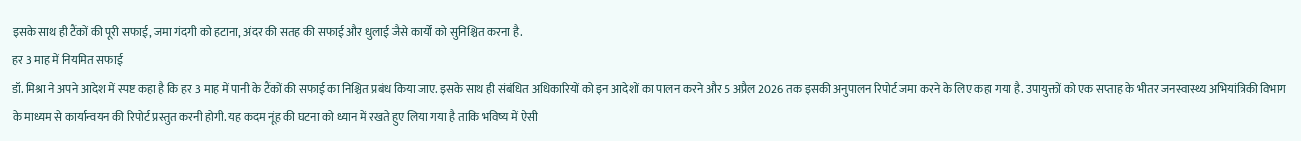इसके साथ ही टैंकों की पूरी सफाई, जमा गंदगी को हटाना, अंदर की सतह की सफाई और धुलाई जैसे कार्यों को सुनिश्चित करना है.
हर 3 माह में नियमित सफाई
डॉ. मिश्रा ने अपने आदेश में स्पष्ट कहा है कि हर 3 माह में पानी के टैंकों की सफाई का निश्चित प्रबंध किया जाए. इसके साथ ही संबंधित अधिकारियों को इन आदेशों का पालन करने और 5 अप्रैल 2026 तक इसकी अनुपालन रिपोर्ट जमा करने के लिए कहा गया है. उपायुक्तों को एक सप्ताह के भीतर जनस्वास्थ्य अभियांत्रिकी विभाग के माध्यम से कार्यान्वयन की रिपोर्ट प्रस्तुत करनी होगी. यह कदम नूंह की घटना को ध्यान में रखते हुए लिया गया है ताकि भविष्य में ऐसी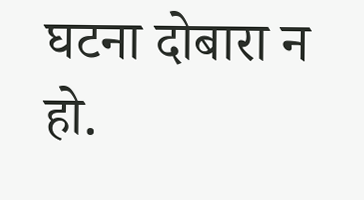घटना दोबारा न हो.